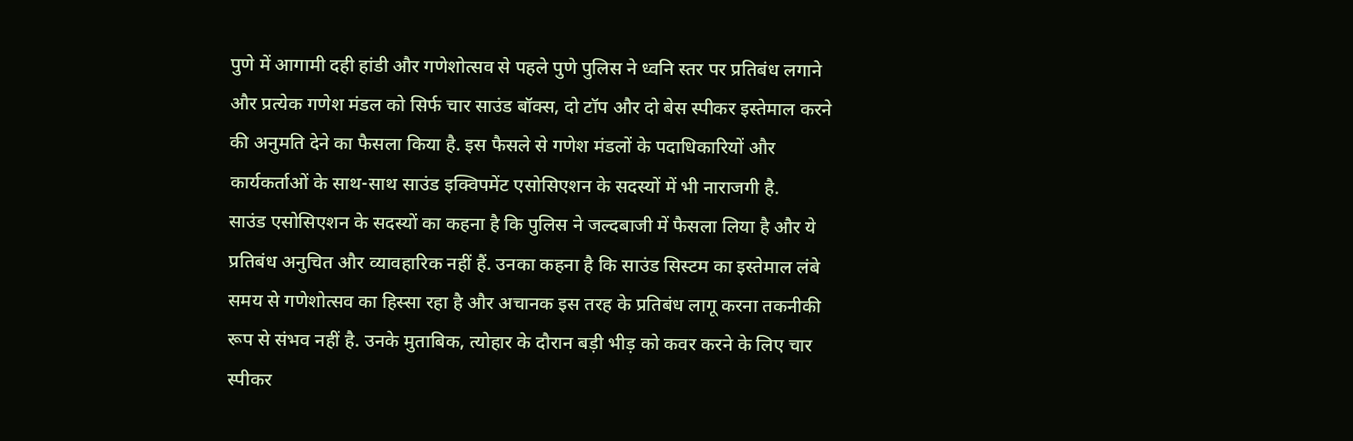पुणे में आगामी दही हांडी और गणेशोत्सव से पहले पुणे पुलिस ने ध्वनि स्तर पर प्रतिबंध लगाने और प्रत्येक गणेश मंडल को सिर्फ चार साउंड बॉक्स, दो टॉप और दो बेस स्पीकर इस्तेमाल करने की अनुमति देने का फैसला किया है. इस फैसले से गणेश मंडलों के पदाधिकारियों और कार्यकर्ताओं के साथ-साथ साउंड इक्विपमेंट एसोसिएशन के सदस्यों में भी नाराजगी है.
साउंड एसोसिएशन के सदस्यों का कहना है कि पुलिस ने जल्दबाजी में फैसला लिया है और ये प्रतिबंध अनुचित और व्यावहारिक नहीं हैं. उनका कहना है कि साउंड सिस्टम का इस्तेमाल लंबे समय से गणेशोत्सव का हिस्सा रहा है और अचानक इस तरह के प्रतिबंध लागू करना तकनीकी रूप से संभव नहीं है. उनके मुताबिक, त्योहार के दौरान बड़ी भीड़ को कवर करने के लिए चार स्पीकर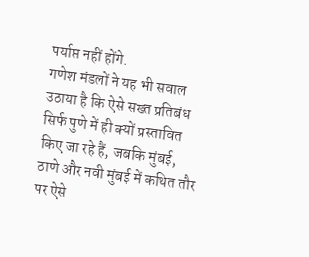पर्याप्त नहीं होंगे.
गणेश मंडलों ने यह भी सवाल उठाया है कि ऐसे सख्त प्रतिबंध सिर्फ पुणे में ही क्यों प्रस्तावित किए जा रहे हैं, जबकि मुंबई, ठाणे और नवी मुंबई में कथित तौर पर ऐसे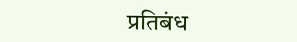प्रतिबंध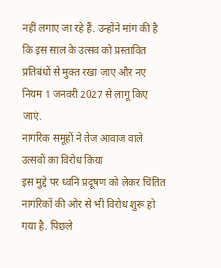नहीं लगाए जा रहे हैं. उन्होंने मांग की है कि इस साल के उत्सव को प्रस्तावित प्रतिबंधों से मुक्त रखा जाए और नए नियम 1 जनवरी 2027 से लागू किए जाएं.
नागरिक समूहों ने तेज आवाज वाले उत्सवों का विरोध किया
इस मुद्दे पर ध्वनि प्रदूषण को लेकर चिंतित नागरिकों की ओर से भी विरोध शुरू हो गया है. पिछले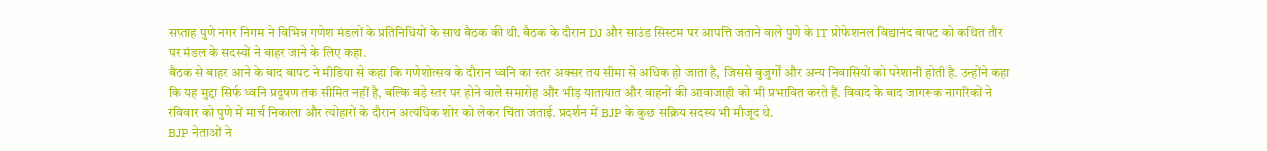सप्ताह पुणे नगर निगम ने विभिन्न गणेश मंडलों के प्रतिनिधियों के साथ बैठक की थी. बैठक के दौरान DJ और साउंड सिस्टम पर आपत्ति जताने वाले पुणे के IT प्रोफेशनल विद्यानंद बापट को कथित तौर पर मंडल के सदस्यों ने बाहर जाने के लिए कहा.
बैठक से बाहर आने के बाद बापट ने मीडिया से कहा कि गणेशोत्सव के दौरान ध्वनि का स्तर अक्सर तय सीमा से अधिक हो जाता है, जिससे बुजुर्गों और अन्य निवासियों को परेशानी होती है. उन्होंने कहा कि यह मुद्दा सिर्फ ध्वनि प्रदूषण तक सीमित नहीं है, बल्कि बड़े स्तर पर होने वाले समारोह और भीड़ यातायात और वाहनों की आवाजाही को भी प्रभावित करते हैं. विवाद के बाद जागरूक नागरिकों ने रविवार को पुणे में मार्च निकाला और त्योहारों के दौरान अत्यधिक शोर को लेकर चिंता जताई. प्रदर्शन में BJP के कुछ सक्रिय सदस्य भी मौजूद थे.
BJP नेताओं ने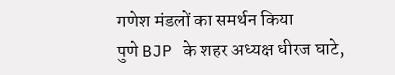गणेश मंडलों का समर्थन किया
पुणे BJP के शहर अध्यक्ष धीरज घाटे,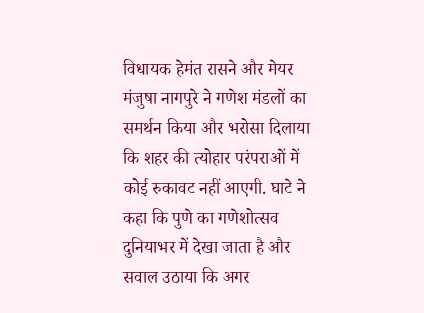विधायक हेमंत रासने और मेयर मंजुषा नागपुरे ने गणेश मंडलों का समर्थन किया और भरोसा दिलाया कि शहर की त्योहार परंपराओं में कोई रुकावट नहीं आएगी. घाटे ने कहा कि पुणे का गणेशोत्सव दुनियाभर में देखा जाता है और सवाल उठाया कि अगर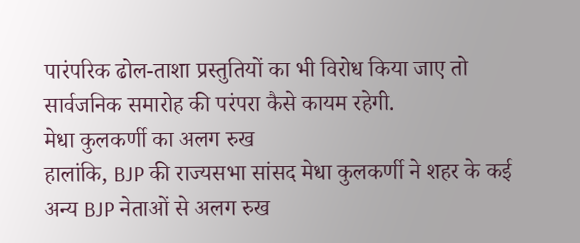पारंपरिक ढोल-ताशा प्रस्तुतियों का भी विरोध किया जाए तो सार्वजनिक समारोह की परंपरा कैसे कायम रहेगी.
मेधा कुलकर्णी का अलग रुख
हालांकि, BJP की राज्यसभा सांसद मेधा कुलकर्णी ने शहर के कई अन्य BJP नेताओं से अलग रुख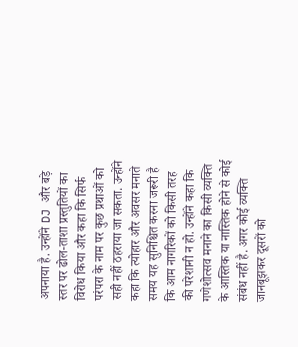अपनाया है. उन्होंने DJ और बड़े स्तर पर ढोल-ताशा प्रस्तुतियों का विरोध किया और कहा कि सिर्फ परंपरा के नाम पर कुछ प्रथाओं को सही नहीं ठहराया जा सकता. उन्होंने कहा कि त्योहार और अवसर मनाते समय यह सुनिश्चित करना जरूरी है कि आम नागरिकों को किसी तरह की परेशानी न हो. उन्होंने कहा कि गणेशोत्सव मनाने का किसी व्यक्ति के आस्तिक या नास्तिक होने से कोई संबंध नहीं है. अगर कोई व्यक्ति जानबूझकर दूसरों को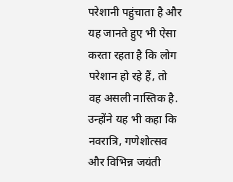परेशानी पहुंचाता है और यह जानते हुए भी ऐसा करता रहता है कि लोग परेशान हो रहे हैं, तो वह असली नास्तिक है. उन्होंने यह भी कहा कि नवरात्रि, गणेशोत्सव और विभिन्न जयंती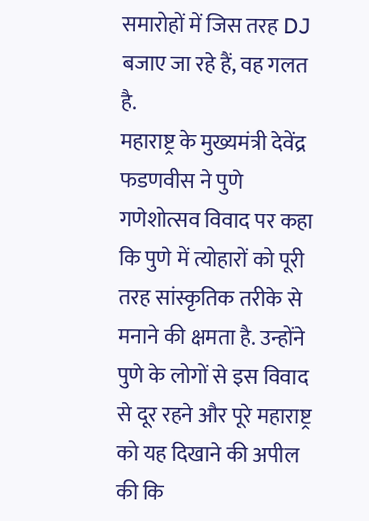समारोहों में जिस तरह DJ बजाए जा रहे हैं, वह गलत है.
महाराष्ट्र के मुख्यमंत्री देवेंद्र फडणवीस ने पुणे गणेशोत्सव विवाद पर कहा कि पुणे में त्योहारों को पूरी तरह सांस्कृतिक तरीके से मनाने की क्षमता है. उन्होंने पुणे के लोगों से इस विवाद से दूर रहने और पूरे महाराष्ट्र को यह दिखाने की अपील की कि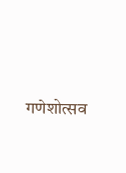गणेशोत्सव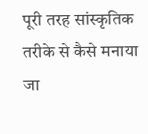पूरी तरह सांस्कृतिक तरीके से कैसे मनाया जा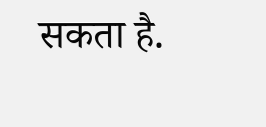सकता है.